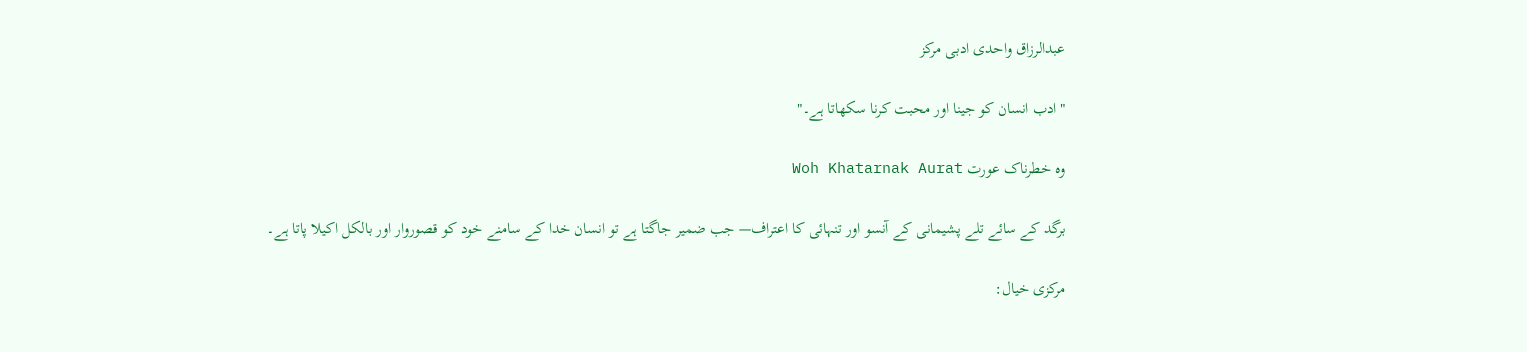عبدالرزاق واحدی ادبی مرکز

"ادب انسان کو جینا اور محبت کرنا سکھاتا ہے۔"

وہ خطرناک عورت Woh Khatarnak Aurat

برگد کے سائے تلے پشیمانی کے آنسو اور تنہائی کا اعتراف— جب ضمیر جاگتا ہے تو انسان خدا کے سامنے خود کو قصوروار اور بالکل اکیلا پاتا ہے۔

مرکزی خیال: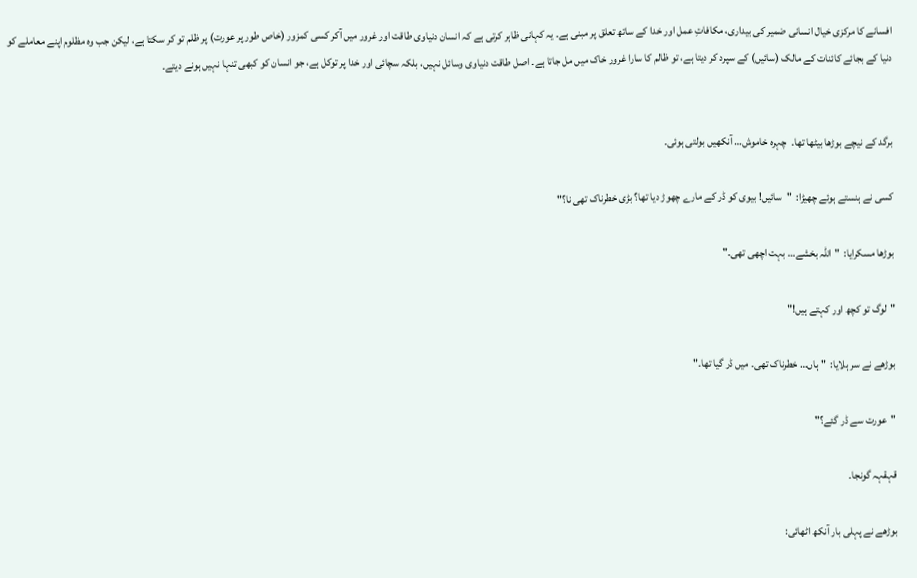افسانے کا مرکزی خیال انسانی ضمیر کی بیداری، مکافاتِ عمل اور خدا کے ساتھ تعلق پر مبنی ہے۔ یہ کہانی ظاہر کرتی ہے کہ انسان دنیاوی طاقت اور غرور میں آکر کسی کمزور (خاص طور پر عورت) پر ظلم تو کر سکتا ہے، لیکن جب وہ مظلوم اپنے معاملے کو دنیا کے بجائے کائنات کے مالک (سائیں) کے سپرد کر دیتا ہے، تو ظالم کا سارا غرور خاک میں مل جاتا ہے۔ اصل طاقت دنیاوی وسائل نہیں، بلکہ سچائی اور خدا پر توکل ہے، جو انسان کو کبھی تنہا نہیں ہونے دیتے۔


برگد کے نیچے بوڑھا بیٹھا تھا۔  چہرہ خاموش… آنکھیں بولتی ہوئی۔

کسی نے ہنستے ہوئے چھیڑا:  "سائیں! بیوی کو ڈر کے مارے چھوڑ دیا تھا؟ بڑی خطرناک تھی نا؟"

بوڑھا مسکرایا:  "اللہ بخشے… بہت اچھی تھی۔"

"لوگ تو کچھ اور کہتے ہیں!"

بوڑھے نے سر ہلایا:  "ہاں… خطرناک تھی۔ میں ڈر گیا تھا۔"

"عورت سے ڈر گئے؟"

قہقہہ گونجا۔

بوڑھے نے پہلی بار آنکھ اٹھائی: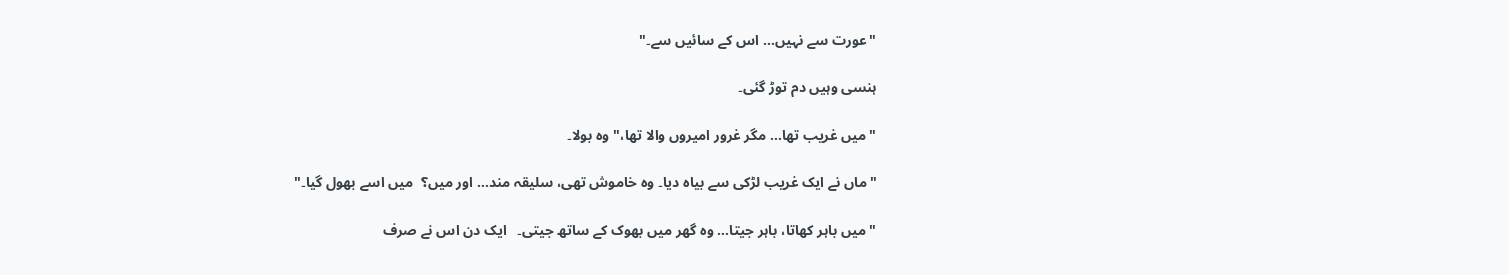"عورت سے نہیں… اس کے سائیں سے۔"

ہنسی وہیں دم توڑ گئی۔

"میں غریب تھا… مگر غرور امیروں والا تھا،" وہ بولا۔

"ماں نے ایک غریب لڑکی سے بیاہ دیا۔ وہ خاموش تھی، سلیقہ مند… اور میں؟  میں اسے بھول گیا۔"

"میں باہر کھاتا، باہر جیتا… وہ گھر میں بھوک کے ساتھ جیتی۔   ایک دن اس نے صرف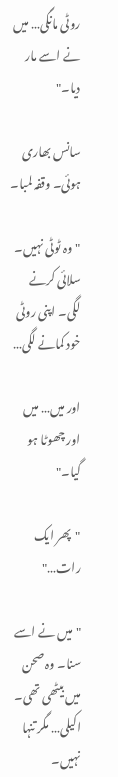روٹی مانگی… میں نے اسے مار دیا۔"

سانس بھاری ہوئی۔ وقفہ لمبا۔

"وہ ٹوٹی نہیں۔ سلائی کرنے لگی۔ اپنی روٹی خود کمانے لگی…

اور میں… میں اور چھوٹا ہو گیا۔"

"پھر ایک رات…"

"میں نے اسے سنا۔ وہ صحن میں بیٹھی تھی۔ اکیلی… مگر تنہا نہیں۔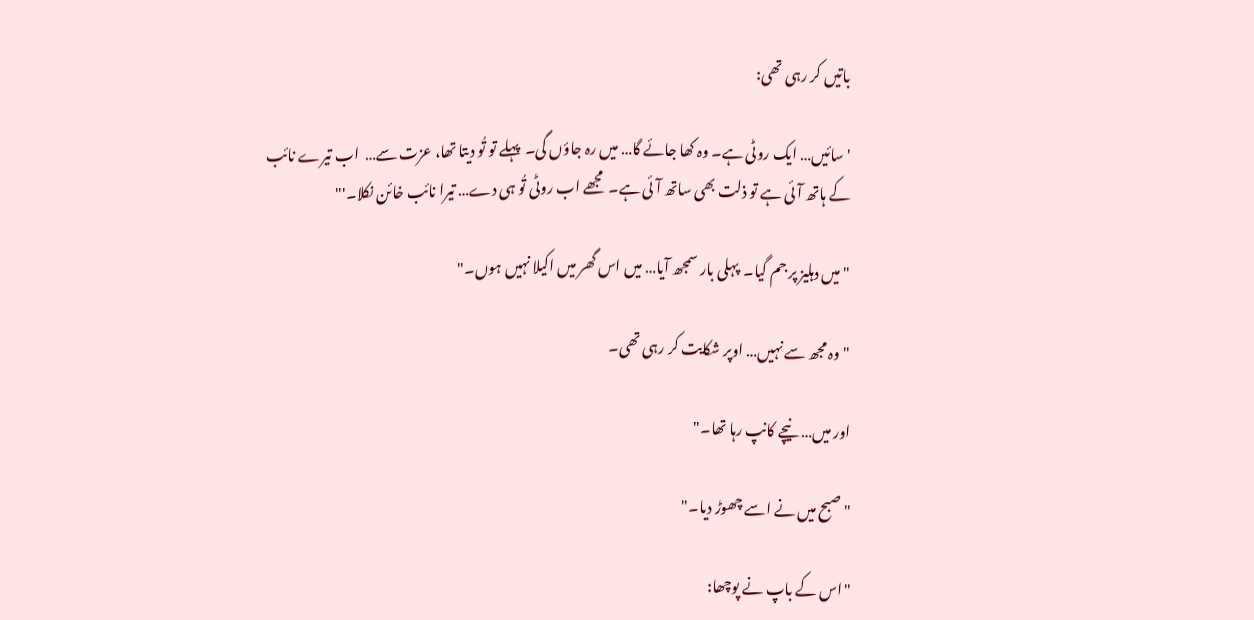باتیں کر رہی تھی:

'سائیں… ایک روٹی ہے۔ وہ کھا جائے گا… میں رہ جاؤں گی۔  پہلے تو تُو دیتا تھا، عزت سے…  اب تیرے نائب کے ہاتھ آئی ہے تو ذلت بھی ساتھ آئی ہے۔  مجھے اب روٹی تُو ہی دے… تیرا نائب خائن نکلا۔'"

"میں دہلیز پر جم گیا۔  پہلی بار سمجھ آیا… میں اس گھر میں اکیلا نہیں ہوں۔"

"وہ مجھ سے نہیں… اوپر شکایت کر رہی تھی۔

اور میں… نیچے کانپ رہا تھا۔"

"صبح میں نے اسے چھوڑ دیا۔"

"اس کے باپ نے پوچھا: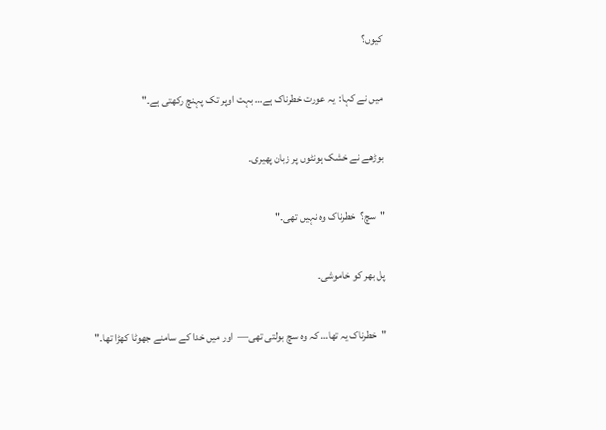کیوں؟

میں نے کہا:  یہ عورت خطرناک ہے… بہت اوپر تک پہنچ رکھتی ہے۔"

بوڑھے نے خشک ہونٹوں پر زبان پھیری۔

"سچ؟  خطرناک وہ نہیں تھی۔"

پل بھر کو خاموشی۔

"خطرناک یہ تھا… کہ وہ سچ بولتی تھی—  اور میں خدا کے سامنے جھوٹا کھڑا تھا۔"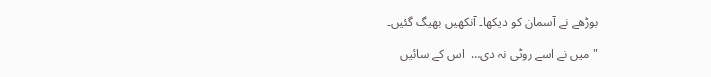بوڑھے نے آسمان کو دیکھا۔ آنکھیں بھیگ گئیں۔

"میں نے اسے روٹی نہ دی…  اس کے سائیں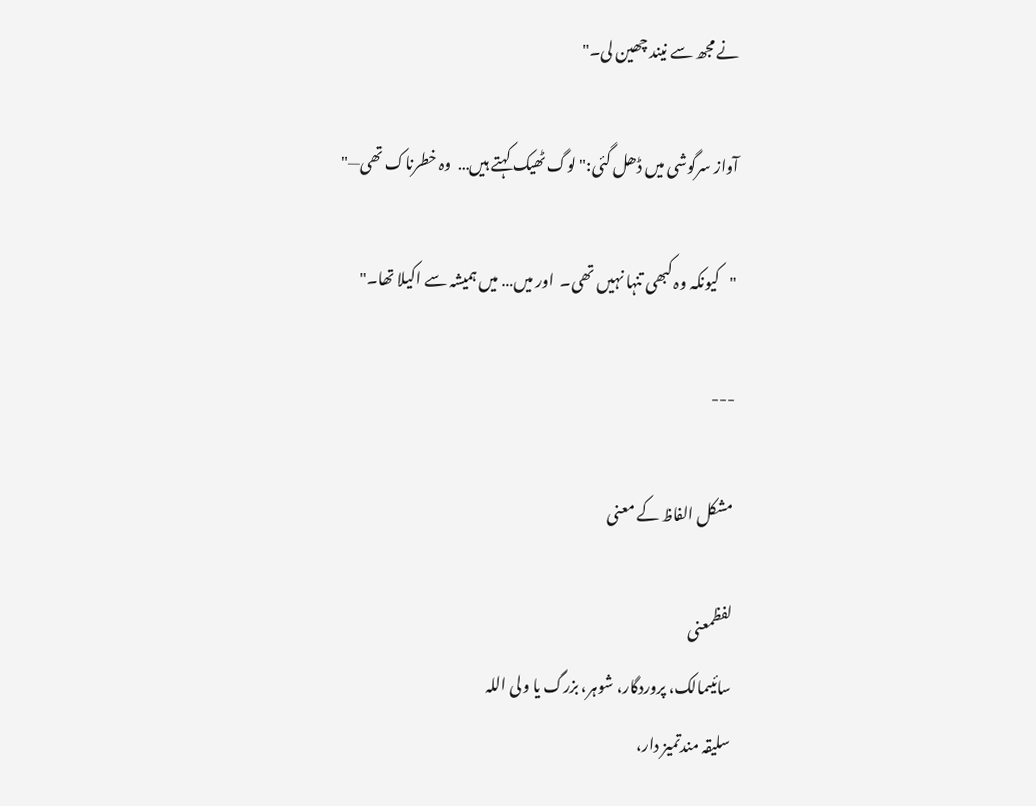نے مجھ سے نیند چھین لی۔"

آواز سرگوشی میں ڈھل گئی:"لوگ ٹھیک کہتے ہیں…  وہ خطرناک تھی—"

"کیونکہ وہ کبھی تنہا نہیں تھی۔  اور میں… میں ہمیشہ سے اکیلا تھا۔"

---

مشکل الفاظ کے معنی

لفظمعنی
سائیںمالک، پروردگار، شوہر، بزرگ یا ولی اللہ
سلیقہ مندتمیز دار،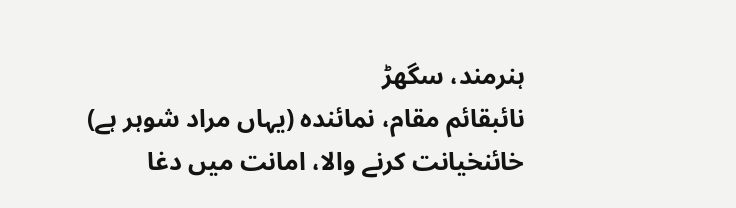ہنرمند، سگھڑ
نائبقائم مقام، نمائندہ (یہاں مراد شوہر ہے)
خائنخیانت کرنے والا، امانت میں دغا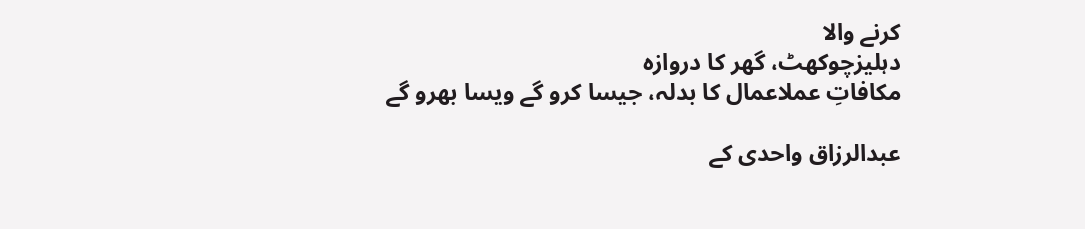کرنے والا
دہلیزچوکھٹ، گھر کا دروازہ
مکافاتِ عملاعمال کا بدلہ، جیسا کرو گے ویسا بھرو گے

عبدالرزاق واحدی کے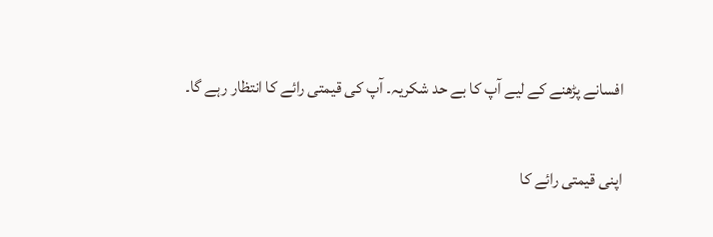افسانے پڑھنے کے لیے آپ کا بے حد شکریہ۔ آپ کی قیمتی رائے کا انتظار رہے گا۔

اپنی قیمتی رائے کا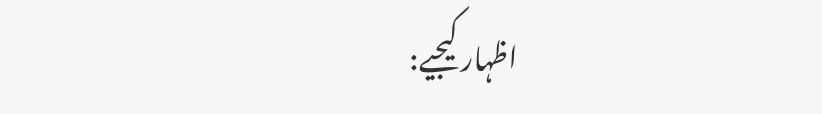اظہار کیجیے: